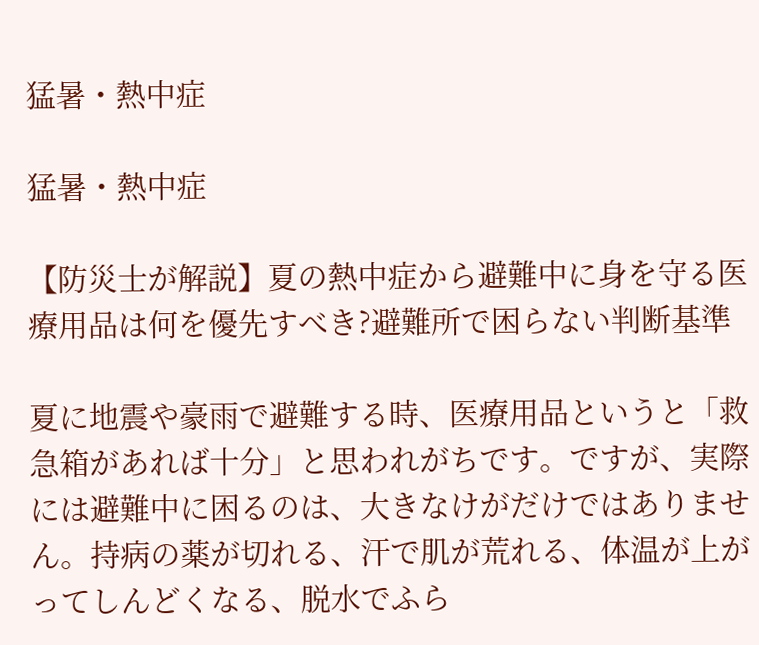猛暑・熱中症

猛暑・熱中症

【防災士が解説】夏の熱中症から避難中に身を守る医療用品は何を優先すべき?避難所で困らない判断基準

夏に地震や豪雨で避難する時、医療用品というと「救急箱があれば十分」と思われがちです。ですが、実際には避難中に困るのは、大きなけがだけではありません。持病の薬が切れる、汗で肌が荒れる、体温が上がってしんどくなる、脱水でふら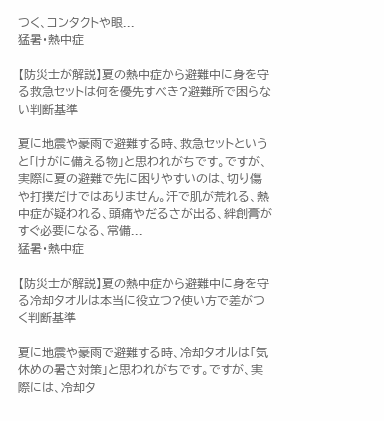つく、コンタクトや眼...
猛暑・熱中症

【防災士が解説】夏の熱中症から避難中に身を守る救急セットは何を優先すべき?避難所で困らない判断基準

夏に地震や豪雨で避難する時、救急セットというと「けがに備える物」と思われがちです。ですが、実際に夏の避難で先に困りやすいのは、切り傷や打撲だけではありません。汗で肌が荒れる、熱中症が疑われる、頭痛やだるさが出る、絆創膏がすぐ必要になる、常備...
猛暑・熱中症

【防災士が解説】夏の熱中症から避難中に身を守る冷却タオルは本当に役立つ?使い方で差がつく判断基準

夏に地震や豪雨で避難する時、冷却タオルは「気休めの暑さ対策」と思われがちです。ですが、実際には、冷却タ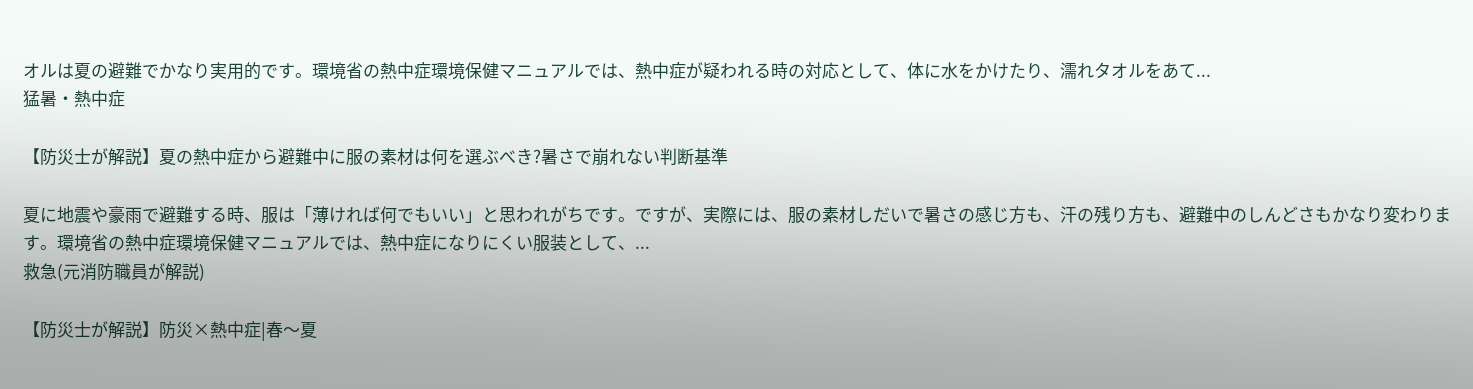オルは夏の避難でかなり実用的です。環境省の熱中症環境保健マニュアルでは、熱中症が疑われる時の対応として、体に水をかけたり、濡れタオルをあて...
猛暑・熱中症

【防災士が解説】夏の熱中症から避難中に服の素材は何を選ぶべき?暑さで崩れない判断基準

夏に地震や豪雨で避難する時、服は「薄ければ何でもいい」と思われがちです。ですが、実際には、服の素材しだいで暑さの感じ方も、汗の残り方も、避難中のしんどさもかなり変わります。環境省の熱中症環境保健マニュアルでは、熱中症になりにくい服装として、...
救急(元消防職員が解説)

【防災士が解説】防災×熱中症|春〜夏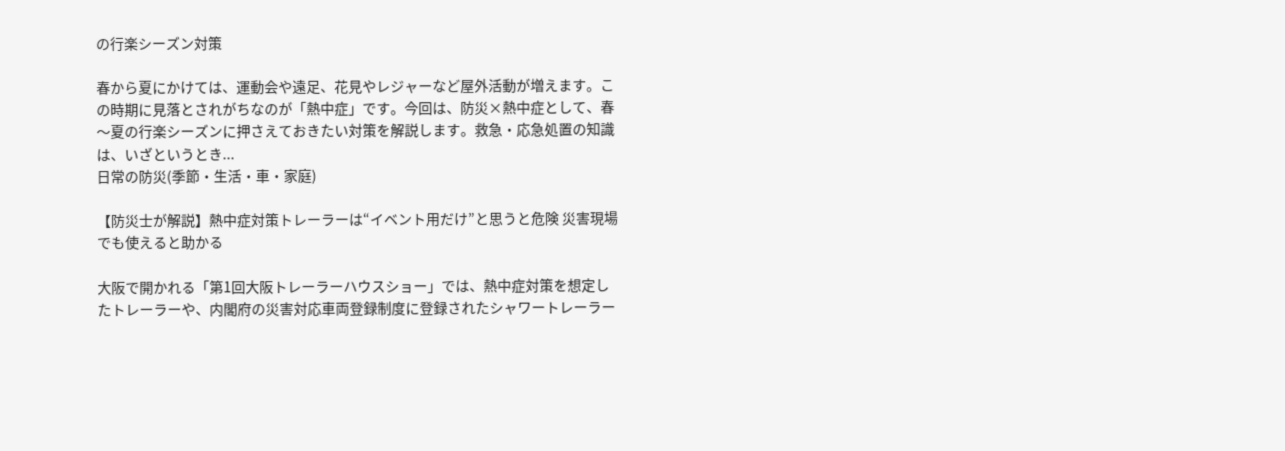の行楽シーズン対策

春から夏にかけては、運動会や遠足、花見やレジャーなど屋外活動が増えます。この時期に見落とされがちなのが「熱中症」です。今回は、防災×熱中症として、春〜夏の行楽シーズンに押さえておきたい対策を解説します。救急・応急処置の知識は、いざというとき...
日常の防災(季節・生活・車・家庭)

【防災士が解説】熱中症対策トレーラーは“イベント用だけ”と思うと危険 災害現場でも使えると助かる

大阪で開かれる「第1回大阪トレーラーハウスショー」では、熱中症対策を想定したトレーラーや、内閣府の災害対応車両登録制度に登録されたシャワートレーラー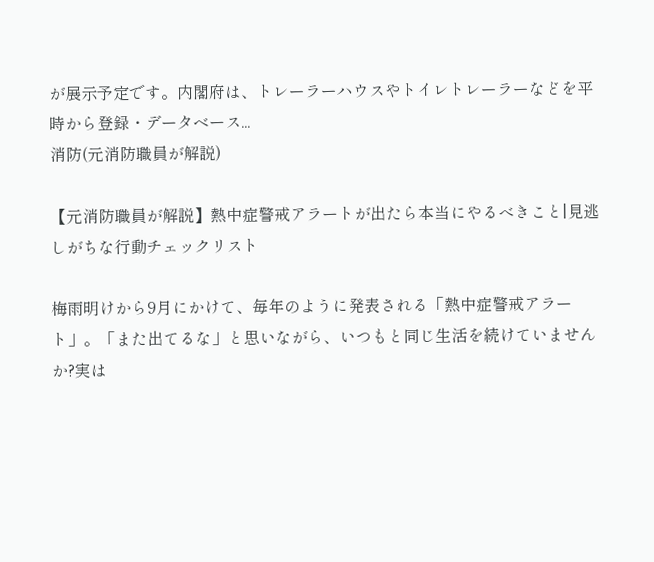が展示予定です。内閣府は、トレーラーハウスやトイレトレーラーなどを平時から登録・データベース...
消防(元消防職員が解説)

【元消防職員が解説】熱中症警戒アラートが出たら本当にやるべきこと|見逃しがちな行動チェックリスト

梅雨明けから9月にかけて、毎年のように発表される「熱中症警戒アラート」。「また出てるな」と思いながら、いつもと同じ生活を続けていませんか?実は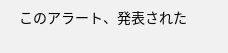このアラート、発表された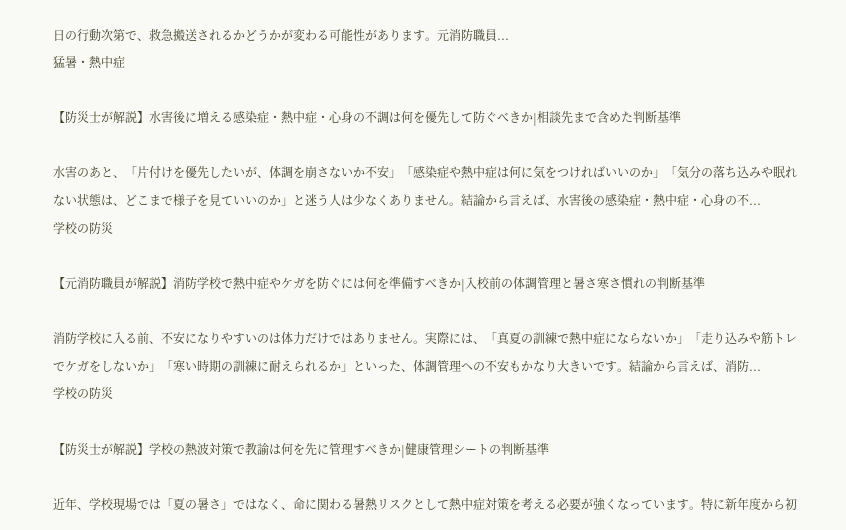日の行動次第で、救急搬送されるかどうかが変わる可能性があります。元消防職員...
猛暑・熱中症

【防災士が解説】水害後に増える感染症・熱中症・心身の不調は何を優先して防ぐべきか|相談先まで含めた判断基準

水害のあと、「片付けを優先したいが、体調を崩さないか不安」「感染症や熱中症は何に気をつければいいのか」「気分の落ち込みや眠れない状態は、どこまで様子を見ていいのか」と迷う人は少なくありません。結論から言えば、水害後の感染症・熱中症・心身の不...
学校の防災

【元消防職員が解説】消防学校で熱中症やケガを防ぐには何を準備すべきか|入校前の体調管理と暑さ寒さ慣れの判断基準

消防学校に入る前、不安になりやすいのは体力だけではありません。実際には、「真夏の訓練で熱中症にならないか」「走り込みや筋トレでケガをしないか」「寒い時期の訓練に耐えられるか」といった、体調管理への不安もかなり大きいです。結論から言えば、消防...
学校の防災

【防災士が解説】学校の熱波対策で教諭は何を先に管理すべきか|健康管理シートの判断基準

近年、学校現場では「夏の暑さ」ではなく、命に関わる暑熱リスクとして熱中症対策を考える必要が強くなっています。特に新年度から初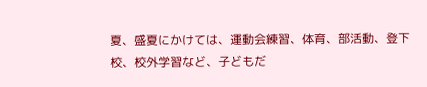夏、盛夏にかけては、運動会練習、体育、部活動、登下校、校外学習など、子どもだ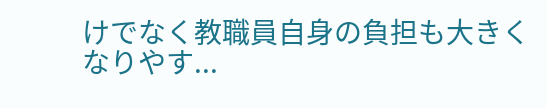けでなく教職員自身の負担も大きくなりやす...